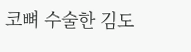코뼈 수술한 김도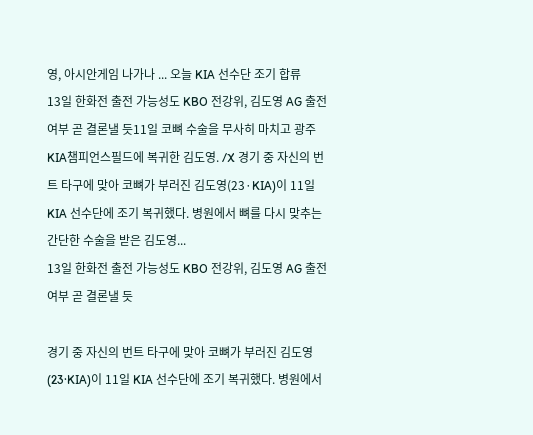영, 아시안게임 나가나 ... 오늘 KIA 선수단 조기 합류
13일 한화전 출전 가능성도 KBO 전강위, 김도영 AG 출전 여부 곧 결론낼 듯11일 코뼈 수술을 무사히 마치고 광주KIA챔피언스필드에 복귀한 김도영. /X 경기 중 자신의 번트 타구에 맞아 코뼈가 부러진 김도영(23·KIA)이 11일 KIA 선수단에 조기 복귀했다. 병원에서 뼈를 다시 맞추는 간단한 수술을 받은 김도영...
13일 한화전 출전 가능성도 KBO 전강위, 김도영 AG 출전 여부 곧 결론낼 듯

경기 중 자신의 번트 타구에 맞아 코뼈가 부러진 김도영(23·KIA)이 11일 KIA 선수단에 조기 복귀했다. 병원에서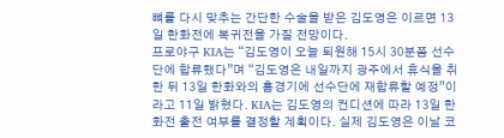뼈를 다시 맞추는 간단한 수술을 받은 김도영은 이르면 13일 한화전에 복귀전을 가질 전망이다.
프로야구 KIA는 “김도영이 오늘 퇴원해 15시 30분쯤 선수단에 합류했다”며 “김도영은 내일까지 광주에서 휴식을 취한 뒤 13일 한화와의 홈경기에 선수단에 재합류할 예정”이라고 11일 밝혔다. KIA는 김도영의 컨디션에 따라 13일 한화전 출전 여부를 결정할 계획이다. 실제 김도영은 이날 코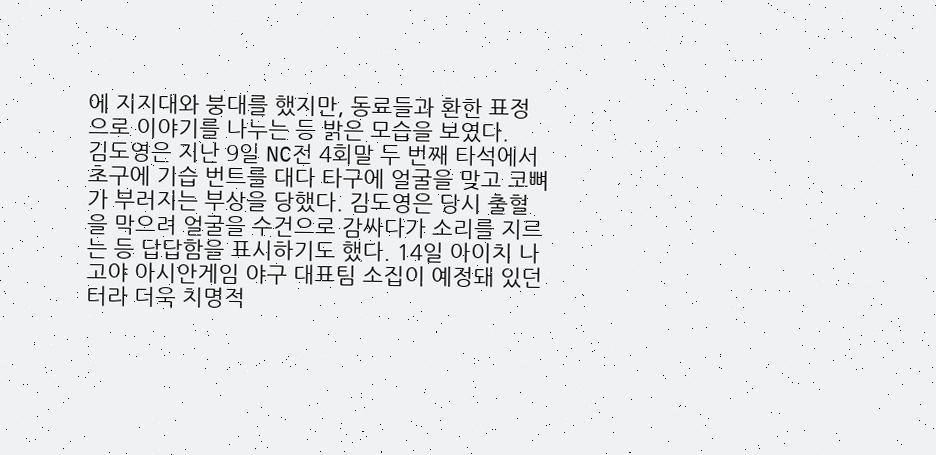에 지지대와 붕대를 했지만, 동료들과 환한 표정으로 이야기를 나누는 등 밝은 모습을 보였다.
김도영은 지난 9일 NC전 4회말 두 번째 타석에서 초구에 기습 번트를 대다 타구에 얼굴을 맞고 코뼈가 부러지는 부상을 당했다. 김도영은 당시 출혈을 막으려 얼굴을 수건으로 감싸다가 소리를 지르는 등 답답함을 표시하기도 했다. 14일 아이치 나고야 아시안게임 야구 대표팀 소집이 예정돼 있던 터라 더욱 치명적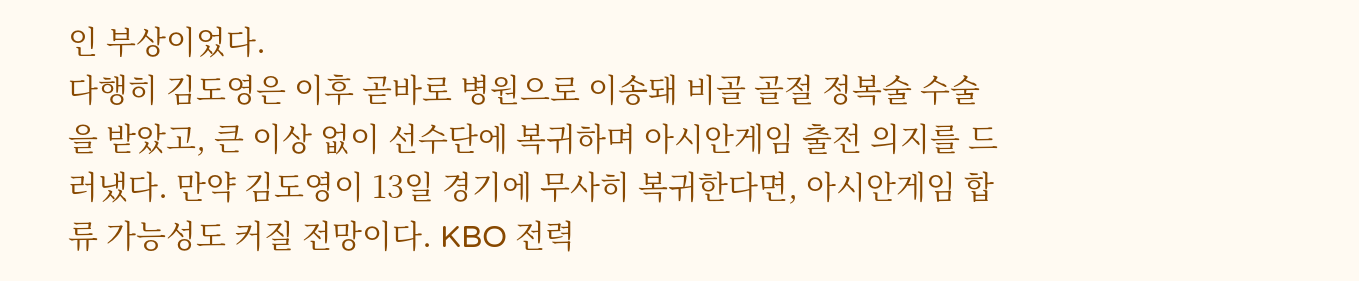인 부상이었다.
다행히 김도영은 이후 곧바로 병원으로 이송돼 비골 골절 정복술 수술을 받았고, 큰 이상 없이 선수단에 복귀하며 아시안게임 출전 의지를 드러냈다. 만약 김도영이 13일 경기에 무사히 복귀한다면, 아시안게임 합류 가능성도 커질 전망이다. KBO 전력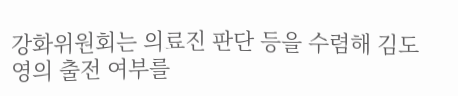강화위원회는 의료진 판단 등을 수렴해 김도영의 출전 여부를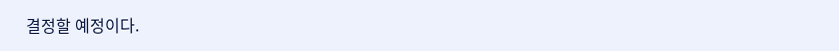결정할 예정이다.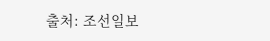출처: 조선일보